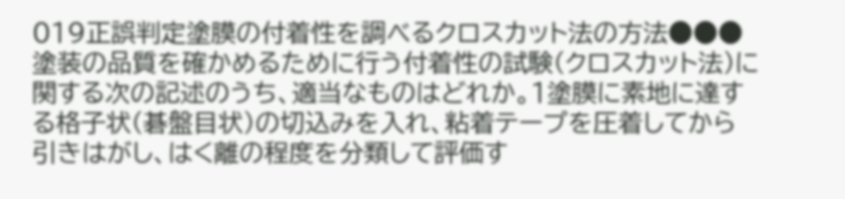019正誤判定塗膜の付着性を調べるクロスカット法の方法●●●塗装の品質を確かめるために行う付着性の試験(クロスカット法)に関する次の記述のうち、適当なものはどれか。1塗膜に素地に達する格子状(碁盤目状)の切込みを入れ、粘着テープを圧着してから引きはがし、はく離の程度を分類して評価す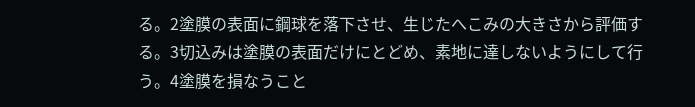る。2塗膜の表面に鋼球を落下させ、生じたへこみの大きさから評価する。3切込みは塗膜の表面だけにとどめ、素地に達しないようにして行う。4塗膜を損なうこと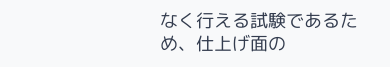なく行える試験であるため、仕上げ面の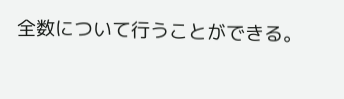全数について行うことができる。